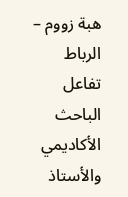هبة زووم – الرباط
تفاعل الباحث الأكاديمي والأستاذ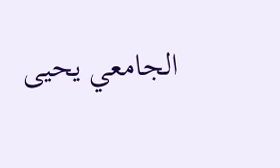الجامعي يحيى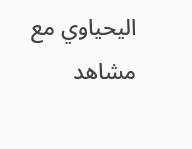اليحياوي مع مشاهد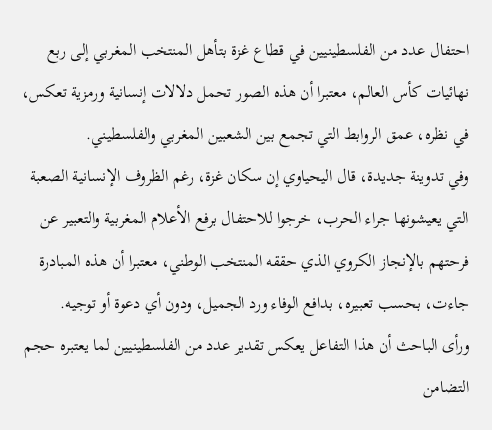احتفال عدد من الفلسطينيين في قطاع غزة بتأهل المنتخب المغربي إلى ربع نهائيات كأس العالم، معتبرا أن هذه الصور تحمل دلالات إنسانية ورمزية تعكس، في نظره، عمق الروابط التي تجمع بين الشعبين المغربي والفلسطيني.
وفي تدوينة جديدة، قال اليحياوي إن سكان غزة، رغم الظروف الإنسانية الصعبة التي يعيشونها جراء الحرب، خرجوا للاحتفال برفع الأعلام المغربية والتعبير عن فرحتهم بالإنجاز الكروي الذي حققه المنتخب الوطني، معتبرا أن هذه المبادرة جاءت، بحسب تعبيره، بدافع الوفاء ورد الجميل، ودون أي دعوة أو توجيه.
ورأى الباحث أن هذا التفاعل يعكس تقدير عدد من الفلسطينيين لما يعتبره حجم التضامن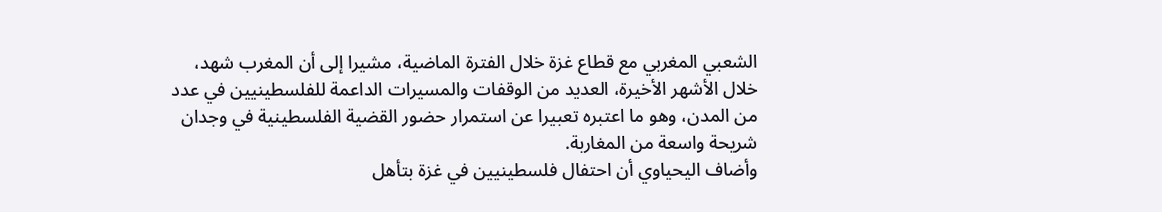الشعبي المغربي مع قطاع غزة خلال الفترة الماضية، مشيرا إلى أن المغرب شهد، خلال الأشهر الأخيرة، العديد من الوقفات والمسيرات الداعمة للفلسطينيين في عدد من المدن، وهو ما اعتبره تعبيرا عن استمرار حضور القضية الفلسطينية في وجدان شريحة واسعة من المغاربة.
وأضاف اليحياوي أن احتفال فلسطينيين في غزة بتأهل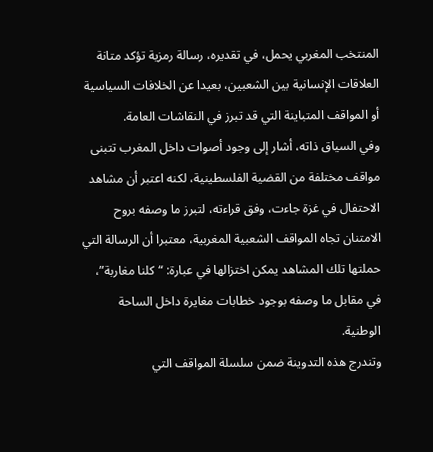المنتخب المغربي يحمل، في تقديره، رسالة رمزية تؤكد متانة العلاقات الإنسانية بين الشعبين، بعيدا عن الخلافات السياسية أو المواقف المتباينة التي قد تبرز في النقاشات العامة.
وفي السياق ذاته، أشار إلى وجود أصوات داخل المغرب تتبنى مواقف مختلفة من القضية الفلسطينية، لكنه اعتبر أن مشاهد الاحتفال في غزة جاءت، وفق قراءته، لتبرز ما وصفه بروح الامتنان تجاه المواقف الشعبية المغربية، معتبرا أن الرسالة التي حملتها تلك المشاهد يمكن اختزالها في عبارة: “كلنا مغاربة”، في مقابل ما وصفه بوجود خطابات مغايرة داخل الساحة الوطنية.
وتندرج هذه التدوينة ضمن سلسلة المواقف التي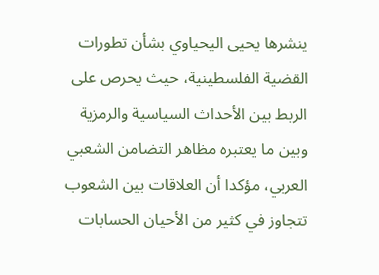ينشرها يحيى اليحياوي بشأن تطورات القضية الفلسطينية، حيث يحرص على الربط بين الأحداث السياسية والرمزية وبين ما يعتبره مظاهر التضامن الشعبي العربي، مؤكدا أن العلاقات بين الشعوب تتجاوز في كثير من الأحيان الحسابات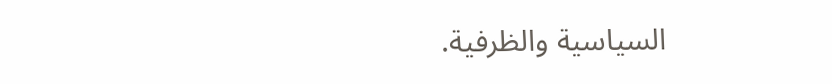السياسية والظرفية.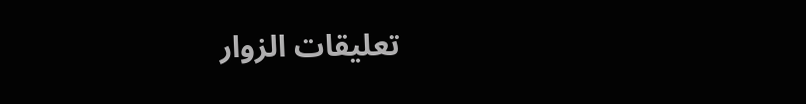تعليقات الزوار